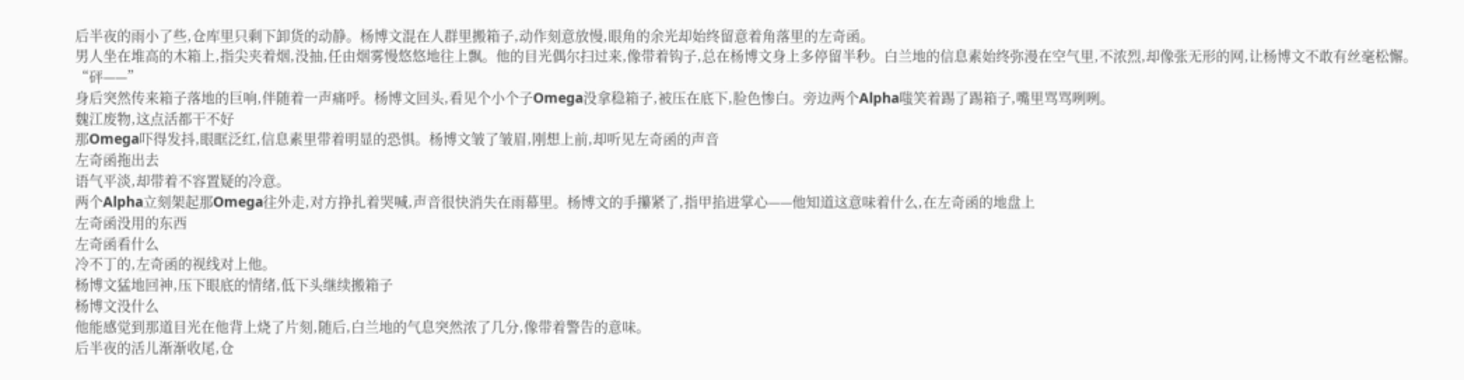后半夜的雨小了些,仓库里只剩下卸货的动静。杨博文混在人群里搬箱子,动作刻意放慢,眼角的余光却始终留意着角落里的左奇函。
男人坐在堆高的木箱上,指尖夹着烟,没抽,任由烟雾慢悠悠地往上飘。他的目光偶尔扫过来,像带着钩子,总在杨博文身上多停留半秒。白兰地的信息素始终弥漫在空气里,不浓烈,却像张无形的网,让杨博文不敢有丝毫松懈。
“砰——”
身后突然传来箱子落地的巨响,伴随着一声痛呼。杨博文回头,看见个小个子Omega没拿稳箱子,被压在底下,脸色惨白。旁边两个Alpha嗤笑着踢了踢箱子,嘴里骂骂咧咧。
魏江废物,这点活都干不好
那Omega吓得发抖,眼眶泛红,信息素里带着明显的恐惧。杨博文皱了皱眉,刚想上前,却听见左奇函的声音
左奇函拖出去
语气平淡,却带着不容置疑的冷意。
两个Alpha立刻架起那Omega往外走,对方挣扎着哭喊,声音很快消失在雨幕里。杨博文的手攥紧了,指甲掐进掌心——他知道这意味着什么,在左奇函的地盘上
左奇函没用的东西
左奇函看什么
冷不丁的,左奇函的视线对上他。
杨博文猛地回神,压下眼底的情绪,低下头继续搬箱子
杨博文没什么
他能感觉到那道目光在他背上烧了片刻,随后,白兰地的气息突然浓了几分,像带着警告的意味。
后半夜的活儿渐渐收尾,仓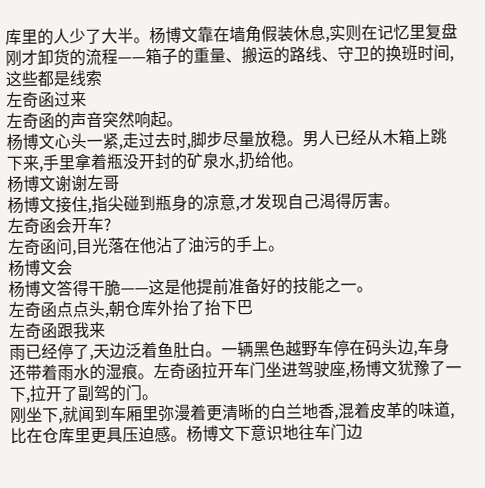库里的人少了大半。杨博文靠在墙角假装休息,实则在记忆里复盘刚才卸货的流程——箱子的重量、搬运的路线、守卫的换班时间,这些都是线索
左奇函过来
左奇函的声音突然响起。
杨博文心头一紧,走过去时,脚步尽量放稳。男人已经从木箱上跳下来,手里拿着瓶没开封的矿泉水,扔给他。
杨博文谢谢左哥
杨博文接住,指尖碰到瓶身的凉意,才发现自己渴得厉害。
左奇函会开车?
左奇函问,目光落在他沾了油污的手上。
杨博文会
杨博文答得干脆——这是他提前准备好的技能之一。
左奇函点点头,朝仓库外抬了抬下巴
左奇函跟我来
雨已经停了,天边泛着鱼肚白。一辆黑色越野车停在码头边,车身还带着雨水的湿痕。左奇函拉开车门坐进驾驶座,杨博文犹豫了一下,拉开了副驾的门。
刚坐下,就闻到车厢里弥漫着更清晰的白兰地香,混着皮革的味道,比在仓库里更具压迫感。杨博文下意识地往车门边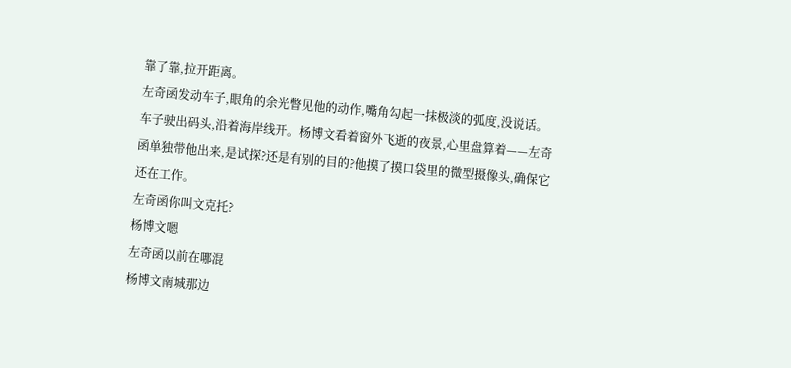靠了靠,拉开距离。
左奇函发动车子,眼角的余光瞥见他的动作,嘴角勾起一抹极淡的弧度,没说话。
车子驶出码头,沿着海岸线开。杨博文看着窗外飞逝的夜景,心里盘算着——左奇函单独带他出来,是试探?还是有别的目的?他摸了摸口袋里的微型摄像头,确保它还在工作。
左奇函你叫文克托?
杨博文嗯
左奇函以前在哪混
杨博文南城那边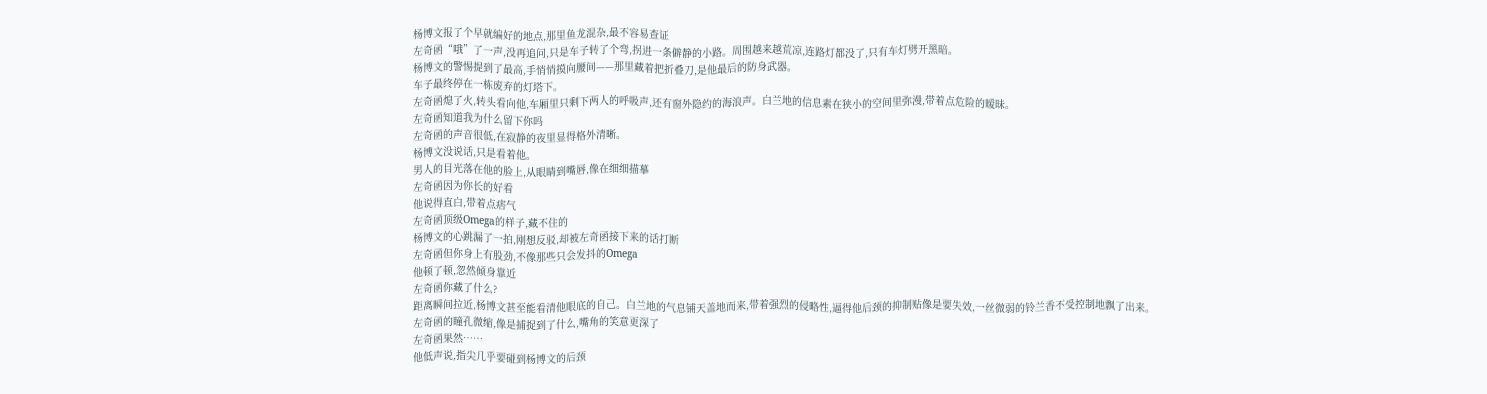杨博文报了个早就编好的地点,那里鱼龙混杂,最不容易查证
左奇函“哦”了一声,没再追问,只是车子转了个弯,拐进一条僻静的小路。周围越来越荒凉,连路灯都没了,只有车灯劈开黑暗。
杨博文的警惕提到了最高,手悄悄摸向腰间——那里藏着把折叠刀,是他最后的防身武器。
车子最终停在一栋废弃的灯塔下。
左奇函熄了火,转头看向他,车厢里只剩下两人的呼吸声,还有窗外隐约的海浪声。白兰地的信息素在狭小的空间里弥漫,带着点危险的暧昧。
左奇函知道我为什么留下你吗
左奇函的声音很低,在寂静的夜里显得格外清晰。
杨博文没说话,只是看着他。
男人的目光落在他的脸上,从眼睛到嘴唇,像在细细描摹
左奇函因为你长的好看
他说得直白,带着点痞气
左奇函顶级Omega的样子,藏不住的
杨博文的心跳漏了一拍,刚想反驳,却被左奇函接下来的话打断
左奇函但你身上有股劲,不像那些只会发抖的Omega
他顿了顿,忽然倾身靠近
左奇函你藏了什么?
距离瞬间拉近,杨博文甚至能看清他眼底的自己。白兰地的气息铺天盖地而来,带着强烈的侵略性,逼得他后颈的抑制贴像是要失效,一丝微弱的铃兰香不受控制地飘了出来。
左奇函的瞳孔微缩,像是捕捉到了什么,嘴角的笑意更深了
左奇函果然……
他低声说,指尖几乎要碰到杨博文的后颈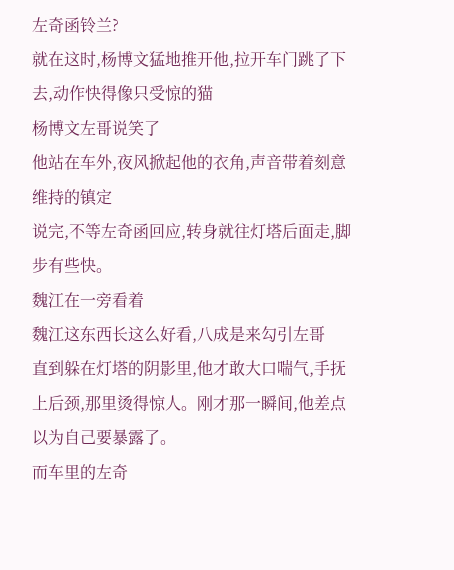左奇函铃兰?
就在这时,杨博文猛地推开他,拉开车门跳了下去,动作快得像只受惊的猫
杨博文左哥说笑了
他站在车外,夜风掀起他的衣角,声音带着刻意维持的镇定
说完,不等左奇函回应,转身就往灯塔后面走,脚步有些快。
魏江在一旁看着
魏江这东西长这么好看,八成是来勾引左哥
直到躲在灯塔的阴影里,他才敢大口喘气,手抚上后颈,那里烫得惊人。刚才那一瞬间,他差点以为自己要暴露了。
而车里的左奇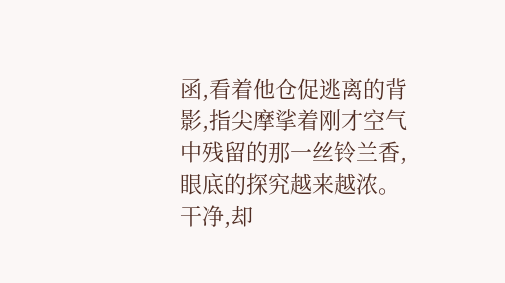函,看着他仓促逃离的背影,指尖摩挲着刚才空气中残留的那一丝铃兰香,眼底的探究越来越浓。
干净,却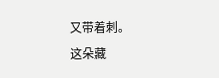又带着刺。
这朵藏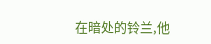在暗处的铃兰,他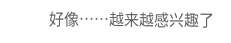好像……越来越感兴趣了